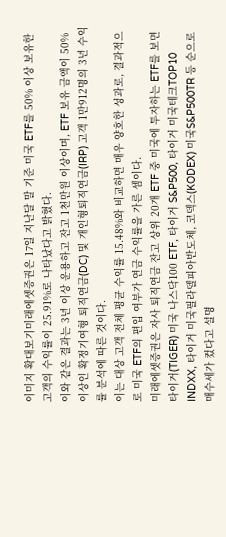이미지 확대보기미래에셋증권은 17일 지난달 말 기준 미국 ETF를 50% 이상 보유한 고객의 수익률이 25.91%로 나타났다고 밝혔다.
이와 같은 결과는 3년 이상 운용하고 잔고 1천만원 이상이며, ETF 보유 금액이 50% 이상인 확정기여형 퇴직연금(DC) 및 개인형퇴직연금(IRP) 고객 1만912명의 3년 수익률 분석에 따른 것이다.
이는 대상 고객 전체 평균 수익률 15.48%와 비교하면 매우 양호한 성과로, 결과적으로 미국 ETF의 편입 여부가 연금 수익률을 가른 셈이다.
미래에셋증권은 자사 퇴직연금 잔고 상위 20개 ETF 중 미국에 투자하는 ETF를 보면 타이거(TIGER) 미국 나스닥100 ETF, 타이거 S&P500, 타이거 미국테크TOP10 INDXX, 타이거 미국필라델피아반도체, 코덱스(KODEX) 미국S&P500TR 등 순으로 매수세가 컸다고 설명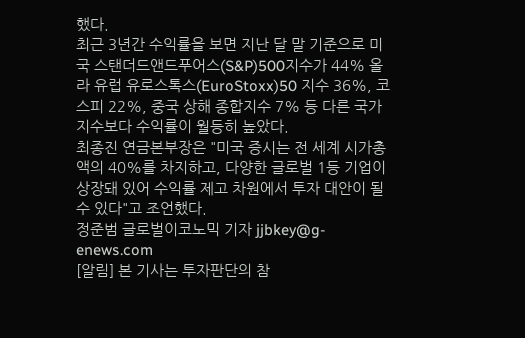했다.
최근 3년간 수익률을 보면 지난 달 말 기준으로 미국 스탠더드앤드푸어스(S&P)500지수가 44% 올라 유럽 유로스톡스(EuroStoxx)50 지수 36%, 코스피 22%, 중국 상해 종합지수 7% 등 다른 국가 지수보다 수익률이 월등히 높았다.
최종진 연금본부장은 "미국 증시는 전 세계 시가총액의 40%를 차지하고, 다양한 글로벌 1등 기업이 상장돼 있어 수익률 제고 차원에서 투자 대안이 될 수 있다"고 조언했다.
정준범 글로벌이코노믹 기자 jjbkey@g-enews.com
[알림] 본 기사는 투자판단의 참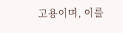고용이며, 이를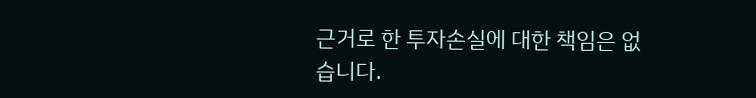근거로 한 투자손실에 대한 책임은 없습니다.